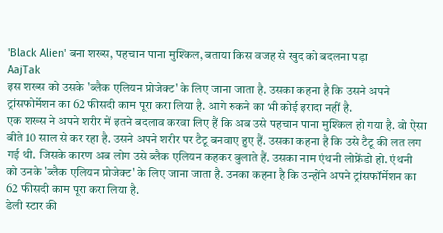'Black Alien' बना शख्स, पहचान पाना मुश्किल, बताया किस वजह से खुद को बदलना पड़ा
AajTak
इस शख्स को उसके 'ब्लैक एलियन प्रोजेक्ट' के लिए जाना जाता है. उसका कहना है कि उसने अपने ट्रांसफोर्मेशन का 62 फीसदी काम पूरा करा लिया है. आगे रुकने का भी कोई इरादा नहीं है.
एक शख्स ने अपने शरीर में इतने बदलाव करवा लिए हैं कि अब उसे पहचान पाना मुश्किल हो गया है. वो ऐसा बीते 10 साल से कर रहा है. उसने अपने शरीर पर टैटू बनवाए हुए हैं. उसका कहना है कि उसे टैटू की लत लग गई थी. जिसके कारण अब लोग उसे ब्लैक एलियन कहकर बुलाते हैं. उसका नाम एंथनी लोफ्रेंडो हो. एंथनी को उनके 'ब्लैक एलियन प्रोजेक्ट' के लिए जाना जाता है. उनका कहना है कि उन्होंने अपने ट्रांसफॉर्मेशन का 62 फीसदी काम पूरा करा लिया है.
डेली स्टार की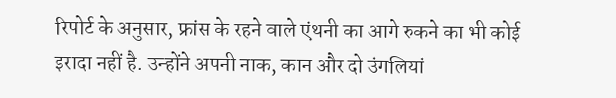रिपोर्ट के अनुसार, फ्रांस के रहने वाले एंथनी का आगे रुकने का भी कोई इरादा नहीं है. उन्होंने अपनी नाक, कान और दो उंगलियां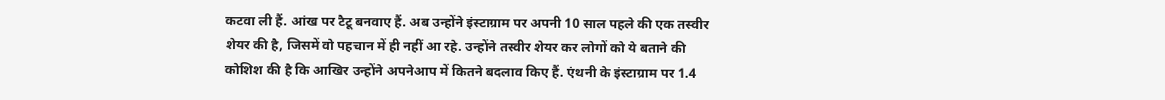कटवा ली हैं. आंख पर टैटू बनवाए हैं. अब उन्होंने इंस्टाग्राम पर अपनी 10 साल पहले की एक तस्वीर शेयर की है, जिसमें वो पहचान में ही नहीं आ रहे. उन्होंने तस्वीर शेयर कर लोगों को ये बताने की कोशिश की है कि आखिर उन्होंने अपनेआप में कितने बदलाव किए हैं. एंथनी के इंस्टाग्राम पर 1.4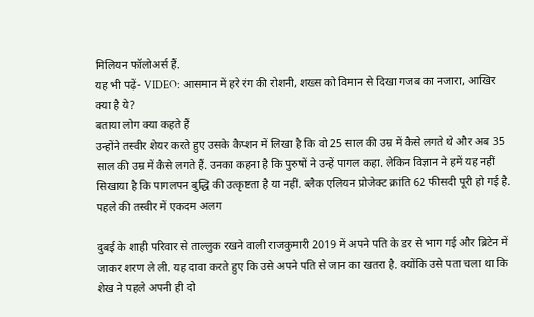मिलियन फॉलोअर्स हैं.
यह भी पढ़ें- VIDEO: आसमान में हरे रंग की रोशनी, शख्स को विमान से दिखा गजब का नजारा, आखिर क्या है ये?
बताया लोग क्या कहते हैं
उन्होंने तस्वीर शेयर करते हुए उसके कैप्शन में लिखा है कि वो 25 साल की उम्र में कैसे लगते थे और अब 35 साल की उम्र में कैसे लगते हैं. उनका कहना है कि पुरुषों ने उन्हें पागल कहा. लेकिन विज्ञान ने हमें यह नहीं सिखाया है कि पागलपन बुद्धि की उत्कृष्टता है या नहीं. ब्लैक एलियन प्रोजेक्ट क्रांति 62 फीसदी पूरी हो गई है.
पहले की तस्वीर में एकदम अलग

दुबई के शाही परिवार से ताल्लुक रखने वाली राजकुमारी 2019 में अपने पति के डर से भाग गई और ब्रिटेन में जाकर शरण ले ली. यह दावा करते हुए कि उसे अपने पति से जान का खतरा है. क्योंकि उसे पता चला था कि शेख ने पहले अपनी ही दो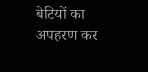बेटियों का अपहरण कर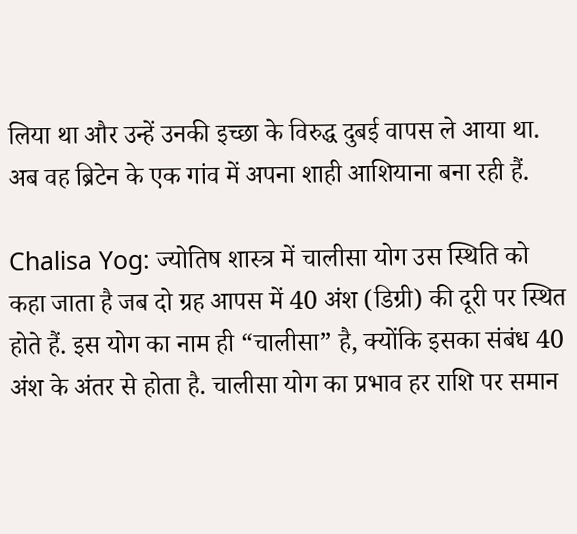लिया था और उन्हें उनकी इच्छा के विरुद्ध दुबई वापस ले आया था. अब वह ब्रिटेन के एक गांव में अपना शाही आशियाना बना रही हैं.

Chalisa Yog: ज्योतिष शास्त्र में चालीसा योग उस स्थिति को कहा जाता है जब दो ग्रह आपस में 40 अंश (डिग्री) की दूरी पर स्थित होते हैं. इस योग का नाम ही “चालीसा” है, क्योंकि इसका संबंध 40 अंश के अंतर से होता है. चालीसा योग का प्रभाव हर राशि पर समान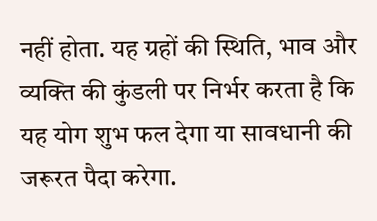नहीं होता. यह ग्रहों की स्थिति, भाव और व्यक्ति की कुंडली पर निर्भर करता है कि यह योग शुभ फल देगा या सावधानी की जरूरत पैदा करेगा.